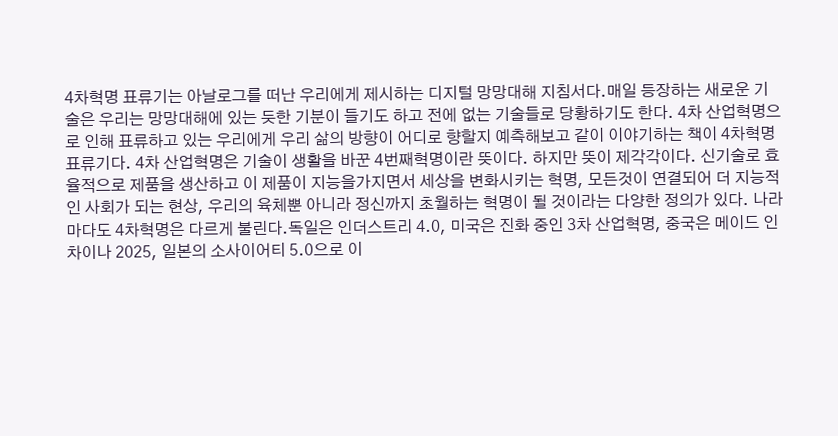4차혁명 표류기는 아날로그를 떠난 우리에게 제시하는 디지털 망망대해 지침서다.매일 등장하는 새로운 기술은 우리는 망망대해에 있는 듯한 기분이 들기도 하고 전에 없는 기술들로 당황하기도 한다. 4차 산업혁명으로 인해 표류하고 있는 우리에게 우리 삶의 방향이 어디로 향할지 예측해보고 같이 이야기하는 책이 4차혁명표류기다. 4차 산업혁명은 기술이 생활을 바꾼 4번째혁명이란 뜻이다. 하지만 뜻이 제각각이다. 신기술로 효율적으로 제품을 생산하고 이 제품이 지능을가지면서 세상을 변화시키는 혁명, 모든것이 연결되어 더 지능적인 사회가 되는 현상, 우리의 육체뿐 아니라 정신까지 초월하는 혁명이 될 것이라는 다양한 정의가 있다. 나라마다도 4차혁명은 다르게 불린다.독일은 인더스트리 4.0, 미국은 진화 중인 3차 산업혁명, 중국은 메이드 인 차이나 2025, 일본의 소사이어티 5.0으로 이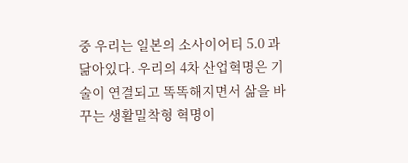중 우리는 일본의 소사이어티 5.0 과 닮아있다. 우리의 4차 산업혁명은 기술이 연결되고 똑똑해지면서 삶을 바꾸는 생활밀착형 혁명이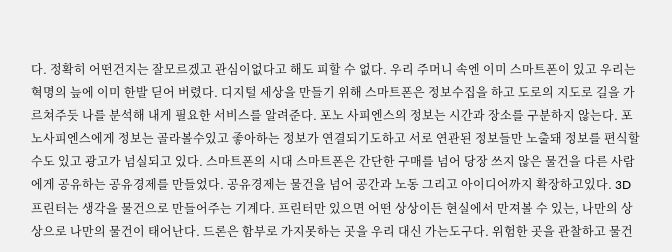다. 정확히 어떤건지는 잘모르겠고 관심이없다고 해도 피할 수 없다. 우리 주머니 속엔 이미 스마트폰이 있고 우리는 혁명의 늪에 이미 한발 딛어 버렸다. 디지털 세상을 만들기 위해 스마트폰은 정보수집을 하고 도로의 지도로 길을 가르쳐주듯 나를 분석해 내게 필요한 서비스를 알려준다. 포노 사피엔스의 정보는 시간과 장소를 구분하지 않는다. 포노사피엔스에게 정보는 골라볼수있고 좋아하는 정보가 연결되기도하고 서로 연관된 정보들만 노출돼 정보를 편식할수도 있고 광고가 넘실되고 있다. 스마트폰의 시대 스마트폰은 간단한 구매를 넘어 당장 쓰지 않은 물건을 다른 사람에게 공유하는 공유경제를 만들었다. 공유경제는 물건을 넘어 공간과 노동 그리고 아이디어까지 확장하고있다. 3D프린터는 생각을 물건으로 만들어주는 기계다. 프린터만 있으면 어떤 상상이든 현실에서 만져볼 수 있는, 나만의 상상으로 나만의 물건이 태어난다. 드론은 함부로 가지못하는 곳을 우리 대신 가는도구다. 위험한 곳을 관찰하고 물건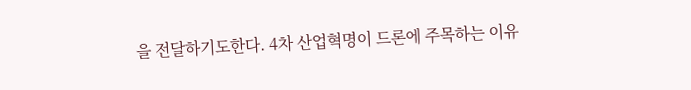을 전달하기도한다. 4차 산업혁명이 드론에 주목하는 이유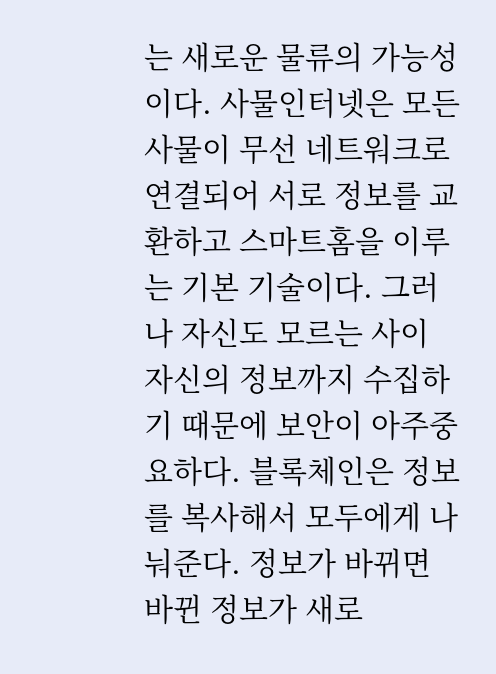는 새로운 물류의 가능성이다. 사물인터넷은 모든 사물이 무선 네트워크로 연결되어 서로 정보를 교환하고 스마트홈을 이루는 기본 기술이다. 그러나 자신도 모르는 사이 자신의 정보까지 수집하기 때문에 보안이 아주중요하다. 블록체인은 정보를 복사해서 모두에게 나눠준다. 정보가 바뀌면 바뀐 정보가 새로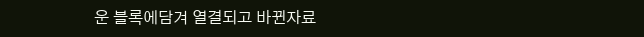운 블록에담겨 열결되고 바뀐자료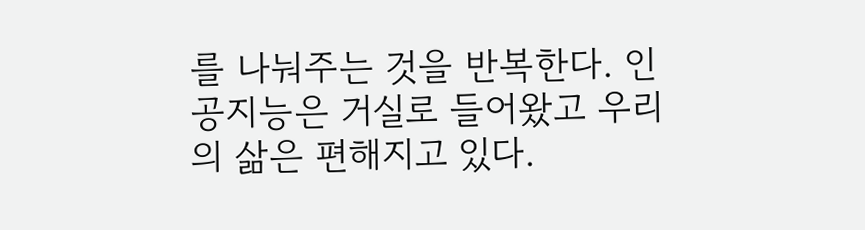를 나눠주는 것을 반복한다. 인공지능은 거실로 들어왔고 우리의 삶은 편해지고 있다.